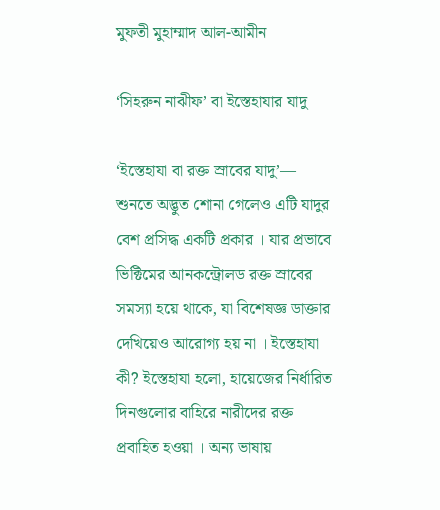মুফতী মুহাম্মাদ আল-আমীন

‘সিহরুন নাঝীফ’ বা ইস্তেহাযার যাদু

‘ইস্তেহাযা বা রক্ত স্রাবের যাদু’— শুনতে অদ্ভুত শোনা গেলেও এটি যাদুর বেশ প্রসিদ্ধ একটি প্রকার । যার প্রভাবে ভিক্টিমের আনকন্ট্রোলড রক্ত স্রাবের সমস্যা হয়ে থাকে, যা বিশেষজ্ঞ ডাক্তার দেখিয়েও আরোগ্য হয় না । ইস্তেহাযা কী? ইস্তেহাযা হলো, হায়েজের নির্ধারিত দিনগুলোর বাহিরে নারীদের রক্ত প্রবাহিত হওয়া । অন্য ভাষায়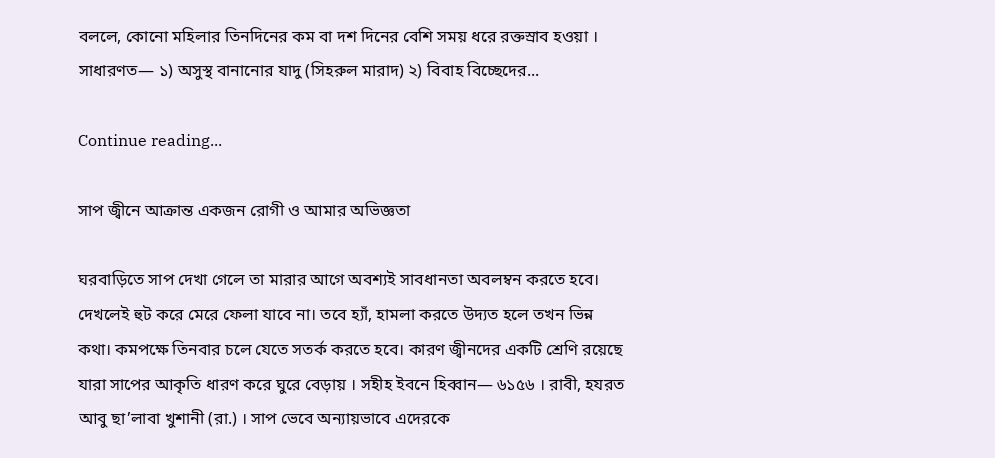বললে, কোনো মহিলার তিনদিনের কম বা দশ দিনের বেশি সময় ধরে রক্তস্রাব হওয়া । সাধারণত— ১) অসুস্থ বানানোর যাদু (সিহরুল মারাদ) ২) বিবাহ বিচ্ছেদের...

Continue reading...

সাপ জ্বীনে আক্রান্ত একজন রোগী ও আমার অভিজ্ঞতা

ঘরবাড়িতে সাপ দেখা গেলে তা মারার আগে অবশ্যই সাবধানতা অবলম্বন করতে হবে। দেখলেই হুট করে মেরে ফেলা যাবে না। তবে হ্যাঁ, হামলা করতে উদ্যত হলে তখন ভিন্ন কথা।‌ কমপক্ষে তিনবার চলে যেতে সতর্ক করতে হবে। কারণ জ্বীনদের একটি শ্রেণি রয়েছে যারা সাপের আকৃতি ধারণ করে ঘুরে বেড়ায় । সহীহ ইবনে হিব্বান— ৬১৫৬ । রাবী, হযরত আবু ছা’লাবা খুশানী (রা.) । সাপ ভেবে অন্যায়ভাবে এদেরকে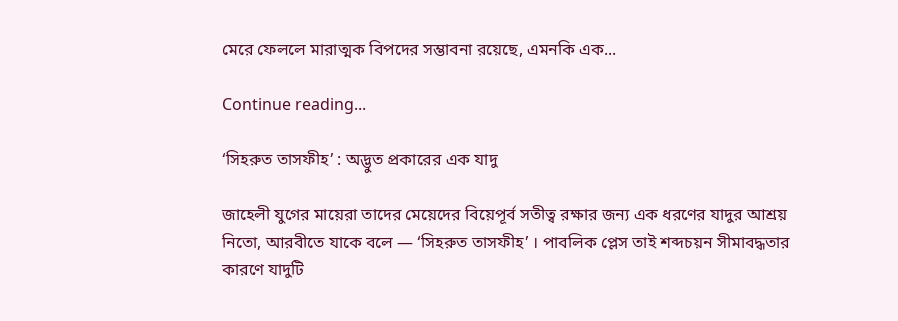মেরে ফেললে মারাত্মক বিপদের সম্ভাবনা রয়েছে, এমনকি এক...

Continue reading...

‘সিহরুত তাসফীহ’ : অদ্ভুত প্রকারের এক যাদু

জাহেলী যুগের মায়েরা তাদের মেয়েদের বিয়েপূর্ব সতীত্ব রক্ষার জন্য এক ধরণের যাদুর আশ্রয় নিতো, আরবীতে যাকে বলে — ‘সিহরুত তাসফীহ’ । পাবলিক প্লেস তাই শব্দচয়ন সীমাবদ্ধতার কারণে যাদুটি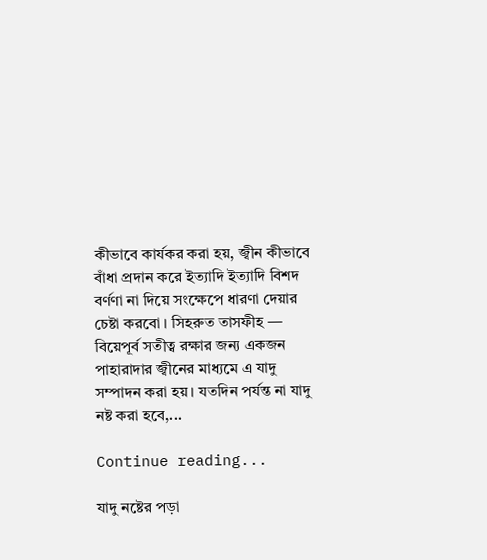কীভাবে কার্যকর করা হয়, জ্বীন কীভাবে বাঁধা প্রদান করে ইত্যাদি ইত্যাদি বিশদ বর্ণণা না দিয়ে সংক্ষেপে ধারণা দেয়ার চেষ্টা করবো । সিহরুত তাসফীহ — বিয়েপূর্ব সতীত্ব রক্ষার জন্য একজন পাহারাদার জ্বীনের মাধ্যমে এ যাদু সম্পাদন করা হয়। যতদিন পর্যন্ত না যাদু নষ্ট করা হবে,...

Continue reading...

যাদু নষ্টের পড়া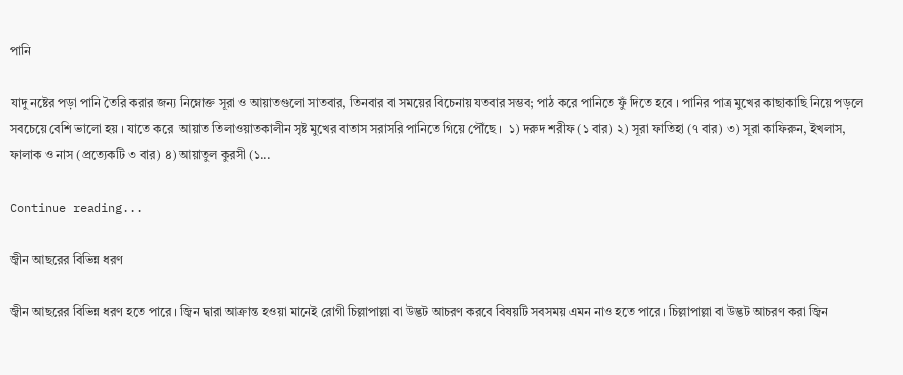পানি

যাদু নষ্টের পড়া পানি তৈরি করার জন্য নিম্নোক্ত সূরা ও আয়াতগুলো সাতবার, তিনবার বা সময়ের বিচেনায় যতবার সম্ভব; পাঠ করে পানিতে ফুঁ দিতে হবে । পানির পাত্র মুখের কাছাকাছি নিয়ে পড়লে সবচেয়ে বেশি ভালো হয় । যাতে করে  আয়াত তিলাওয়াতকালীন সৃষ্ট মুখের বাতাস সরাসরি পানিতে গিয়ে পৌঁছে ।  ১) দরুদ শরীফ (১ বার) ২) সূরা ফাতিহা (৭ বার) ৩) সূরা কাফিরুন, ইখলাস, ফালাক ও নাস (প্রত্যেকটি ৩ বার) ৪) আয়াতুল কুরসী (১...

Continue reading...

জ্বীন আছরের বিভিন্ন ধরণ

জ্বীন আছরের বিভিন্ন ধরণ হতে পারে । জ্বিন দ্বারা আক্রান্ত হওয়া মানেই রোগী চিল্লাপাল্লা বা উদ্ভট আচরণ করবে বিষয়টি সবসময় এমন নাও হতে পারে । চিল্লাপাল্লা বা উদ্ভট আচরণ করা জ্বিন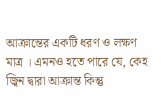আক্রান্তের একটি ধরণ ও লক্ষণ মাত্র । এমনও হতে পারে যে, কেহ জ্বিন দ্বারা আক্রান্ত কিন্তু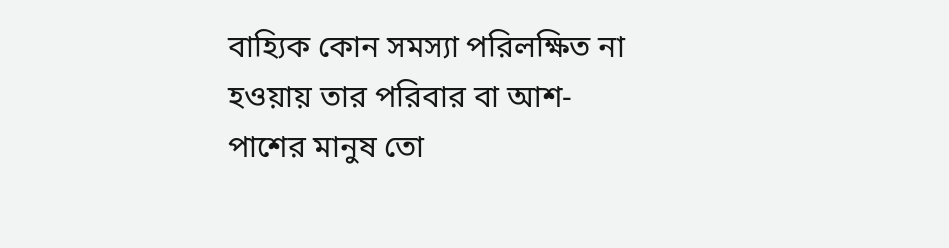বাহ্যিক কোন সমস্যা পরিলক্ষিত না হওয়ায় তার পরিবার বা আশ-পাশের মানুষ তো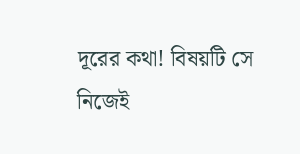দূরের কথা! বিষয়টি সে নিজেই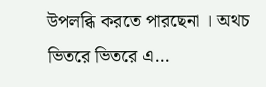উপলব্ধি করতে পারছেনা । অথচ ভিতরে ভিতরে এ...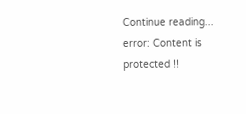Continue reading...
error: Content is protected !!